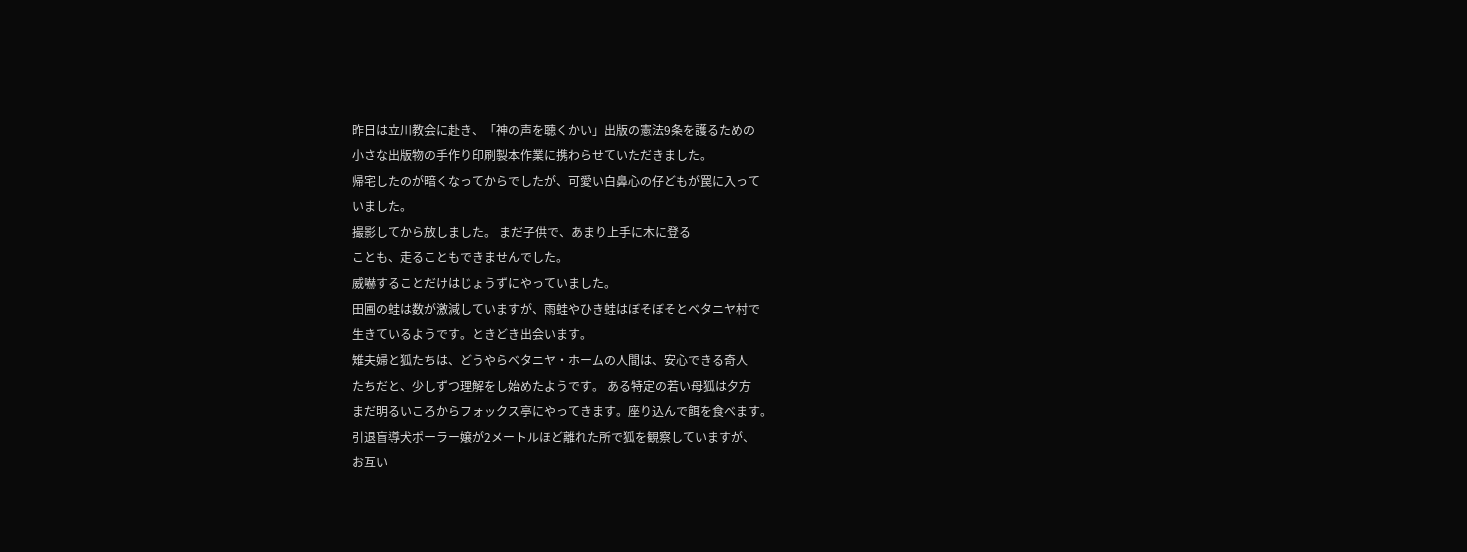昨日は立川教会に赴き、「神の声を聴くかい」出版の憲法9条を護るための
小さな出版物の手作り印刷製本作業に携わらせていただきました。
帰宅したのが暗くなってからでしたが、可愛い白鼻心の仔どもが罠に入って
いました。
撮影してから放しました。 まだ子供で、あまり上手に木に登る
ことも、走ることもできませんでした。
威嚇することだけはじょうずにやっていました。
田圃の蛙は数が激減していますが、雨蛙やひき蛙はぼそぼそとベタニヤ村で
生きているようです。ときどき出会います。
雉夫婦と狐たちは、どうやらベタニヤ・ホームの人間は、安心できる奇人
たちだと、少しずつ理解をし始めたようです。 ある特定の若い母狐は夕方
まだ明るいころからフォックス亭にやってきます。座り込んで餌を食べます。
引退盲導犬ポーラー嬢が2メートルほど離れた所で狐を観察していますが、
お互い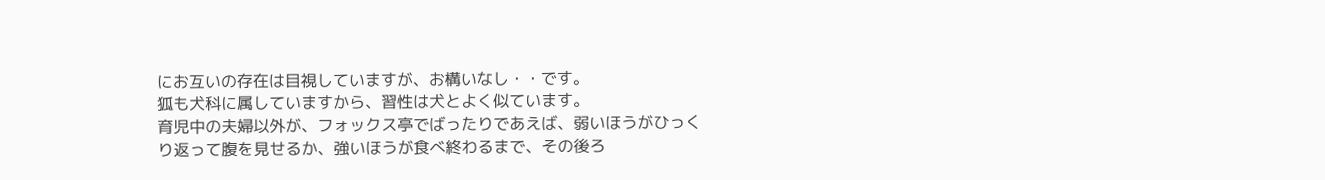にお互いの存在は目視していますが、お構いなし・・です。
狐も犬科に属していますから、習性は犬とよく似ています。
育児中の夫婦以外が、フォックス亭でばったりであえば、弱いほうがひっく
り返って腹を見せるか、強いほうが食べ終わるまで、その後ろ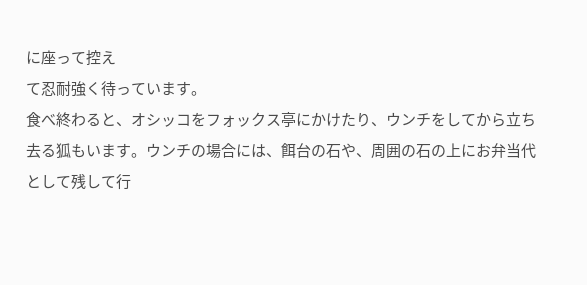に座って控え
て忍耐強く待っています。
食べ終わると、オシッコをフォックス亭にかけたり、ウンチをしてから立ち
去る狐もいます。ウンチの場合には、餌台の石や、周囲の石の上にお弁当代
として残して行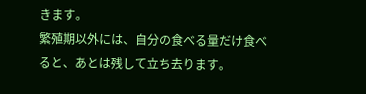きます。
繁殖期以外には、自分の食べる量だけ食べると、あとは残して立ち去ります。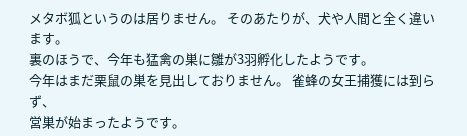メタボ狐というのは居りません。 そのあたりが、犬や人間と全く違います。
裏のほうで、今年も猛禽の巣に雛が3羽孵化したようです。
今年はまだ栗鼠の巣を見出しておりません。 雀蜂の女王捕獲には到らず、
営巣が始まったようです。